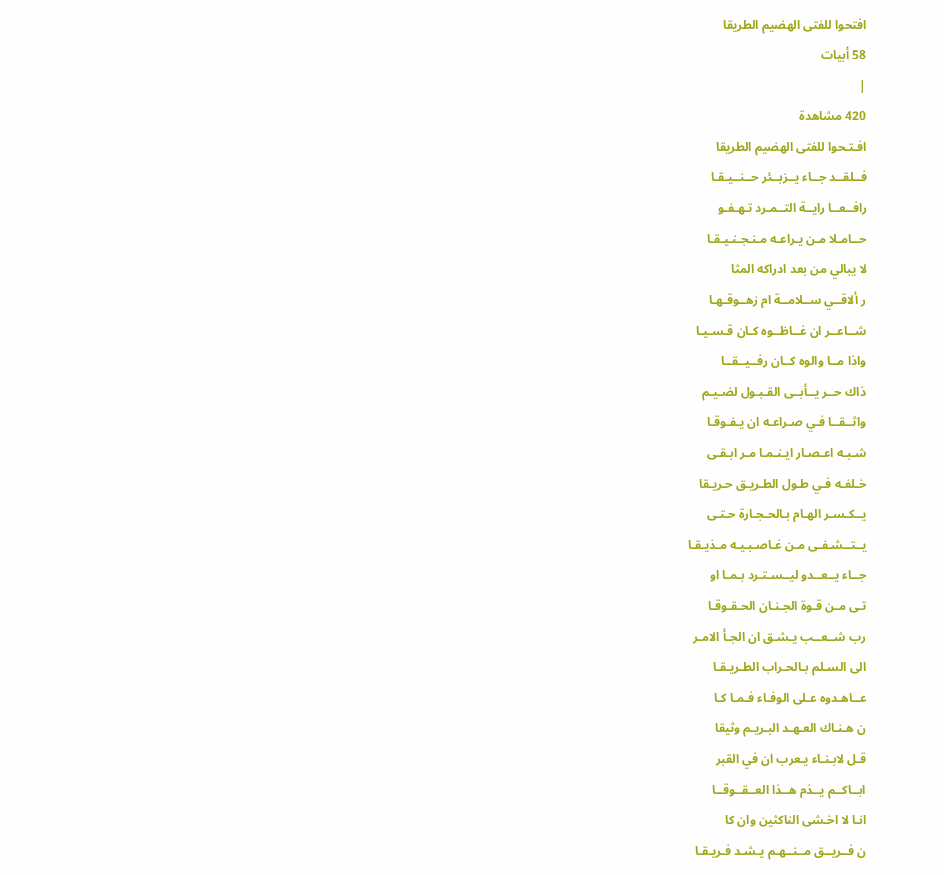افتحوا للفتى الهضيم الطريقا
58 أبيات
|
420 مشاهدة
افـتـحوا للفتى الهضيم الطريقا
فــلقــد جــاء يــزبــئر حــنــيـقـا
رافــعــا رايــة التــمـرد تـهـفـو
حــامـلا مـن يـراعـه مـنـجـنـيـقـا
لا يبالي من بعد ادراكه المثا
ر ألاقــي ســلامــة ام زهــوقـهـا
شــاعــر ان غــاظــوه كـان قـسـيـا
واذا مــا والوه كــان رفــيــقــا
ذاك حــر يــأبــى القـبـول لضـيـم
واثــقــا فـي صـراعـه ان يـفـوقـا
شـبـه اعـصـار ايـنـمـا مـر ابـقـى
خـلفـه فـي طـول الطـريـق حـريـقا
يــكـسـر الهـام بـالحـجـارة حـتـى
يــتــشـفـى مـن غـاصـبـيـه مـذيـقـا
جــاء يــعــدو ليــسـتـرد بـمـا او
تـى مـن قـوة الجـنـان الحـقـوقـا
رب شــعــب يـشـق ان الجـأ الامـر
الى السـلم بـالحـراب الطـريـقـا
عــاهـدوه عـلى الوفـاء فـمـا كـا
ن هـنـاك العـهـد البـريـم وثيقا
قـل لابـنـاء يـعرب ان في القبر
ابــاكــم يــذم هــذا العــقــوقــا
انـا لا اخـشى الناكثين وان كا
ن فــريــق مــنــهـم يـشـد فـريـقـا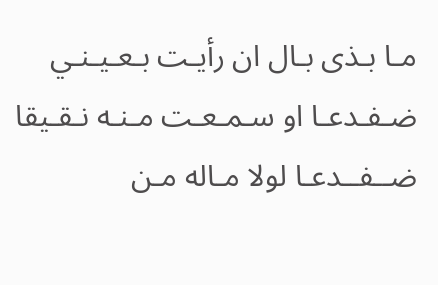مـا بـذى بـال ان رأيـت بـعـيـنـي
ضـفـدعـا او سـمـعـت مـنـه نـقـيقا
ضــفــدعـا لولا مـاله مـن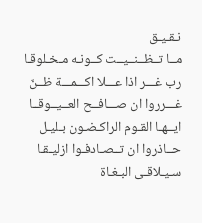نـقـيـق
مــا تــظــنــيــت كــونـه مـخـلوقـا
رب غـــر اذا عـــلا اكـــمـــة ظــنّ
غـــرروا ان صـــافــح العــيــوقــا
ايــهـا القـوم الراكـضـون بـليـل
حــاذروا ان تــصـادفـوا ازليـقـا
سـيـلاقـى البـغـاة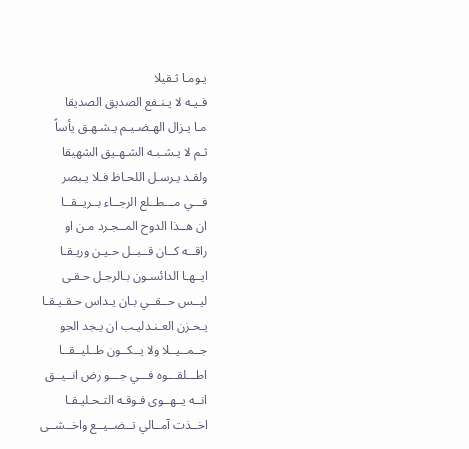يـومـا ثـقيلا
فـيـه لا يـنـفع الصديق الصديقا
مـا يـزال الهـضـيـم يـشـهـق يأساً
ثـم لا يـشـبـه الشـهـيق الشهيقا
ولقـد يـرسـل اللحـاظ فـلا يـبصر
فـــي مـــطــلع الرجــاء بــريــقــا
ان هــذا الدوح المــجـرد مـن او
راقــه كــان قــبــل حـيـن وريـقـا
ايــهـا الدائسـون بـالرجـل حـقـى
ليــس حــقــي بـان يـداس حـقـيـقـا
يـحـزن العـنـدليـب ان يـجد الجو
جــمــيــلا ولا يــكــون طــليــقــا
اطـــلقـــوه فـــي جـــو رض انــيــق
انــه يــهــوى فـوقـه التـحـليـقـا
اخــذت آمــالي تــضــيــع واخــشــى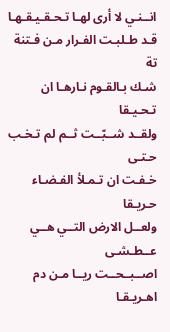انــنـي لا أرى لهـا تـحـقـيـقـهـا
قـد طـلبـت الفـرار مـن فـتنة تة
شـك بـالقـوم نـارهـا ان تـحـيـقا
ولقــد شــبّــت ثــم لم تـخـب حـتـى
خـفـت ان تـمـلأ الفـضـاء حـريـقا
ولعــل الارض التــي هــي عــطـشـى
اصــبــحــت ريــا مـن دم اهـريـقـا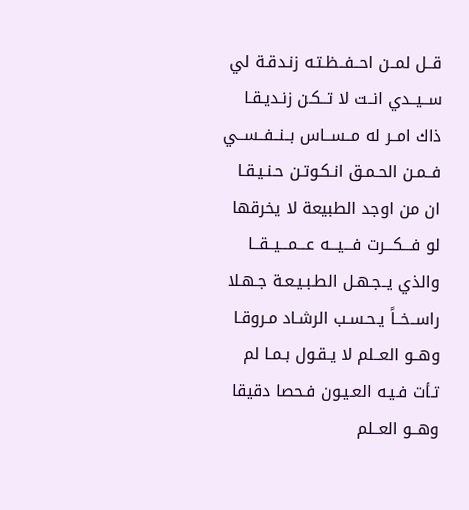قــل لمــن احــفــظـتـه زنـدقـة لي
ســيــدي انــت لا تــكـن زنـديـقـا
ذاك امــر له مــســاس بــنــفــســي
فــمـن الحـمـق انـكـوتـن حـنـيـقـا
ان من اوجد الطبيعة لا يخرقها
لو فـــكـــرت فـــيـــه عـــمـــيــقــا
والذي يــجـهـل الطـبـيـعـة جـهـلا
راســخــاً يـحـسـب الرشـاد مـروقـا
وهــو العــلم لا يـقـول بـمـا لم
تـأت فـيـه العـيـون فـحصا دقيقا
وهــو العــلم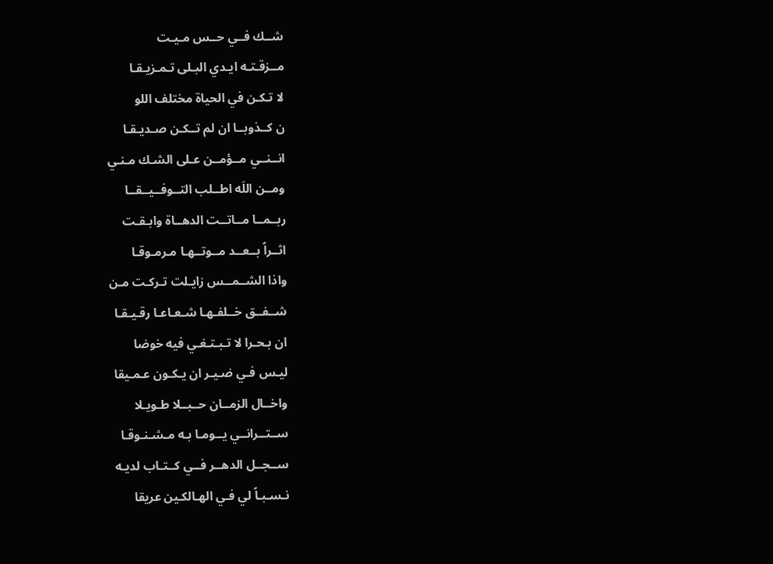شــك فــي حــس مـيـت
مــزقـتـه ايـدي البـلى تـمـزيـقـا
لا تـكـن في الحياة مختلف اللو
ن كــذوبــا ان لم تــكـن صـديـقـا
انــنــي مــؤمــن عـلى الشـك مـنـي
ومــن اللَه اطــلب التــوفــيــقــا
ربــمــا مــاتــت الدهــاة وابـقـت
اثــراً بــعــد مــوتــهـا مـرمـوقـا
واذا الشــمــس زايـلت تـركـت مـن
شــفــق خــلفـهـا شـعـاعـا رقـيـقـا
ان بـحـرا لا تـبـتـغـي فيه خوضا
ليـس فـي ضـيـر ان يـكـون عـمـيقا
واخــال الزمــان حــبــلا طـويـلا
ســتــرانــي يــومـا بـه مـشـنـوقـا
ســجــل الدهــر فــي كــتـاب لديـه
نـسـبـاً لي فـي الهـالكـين عريقا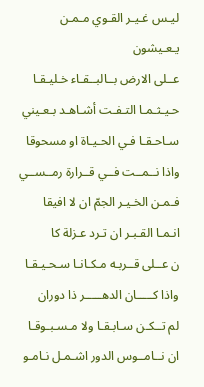ليـس غـيـر القـوي مـمـن يـعـيشون
عــلى الارض بــالبــقـاء خـليـقـا
حـيـثـمـا التـفـت أشـاهـد بـعـيني
سـاحـقـا فـي الحـيـاة او مسحوقا
واذا نــمــت فــي قــرارة رمــســي
فـمـن الخـيـر الجمّ ان لا افيقا
انـمـا القـبـر ان تـرد عـزلة كا
ن عــلى قــربـه مـكـانـا سـحـيـقـا
واذا كـــــان الدهـــــر ذا دوران
لم تــكـن سـابـقـا ولا مـسـبـوقـا
ان نــامــوس الدور اشـمـل نـامـو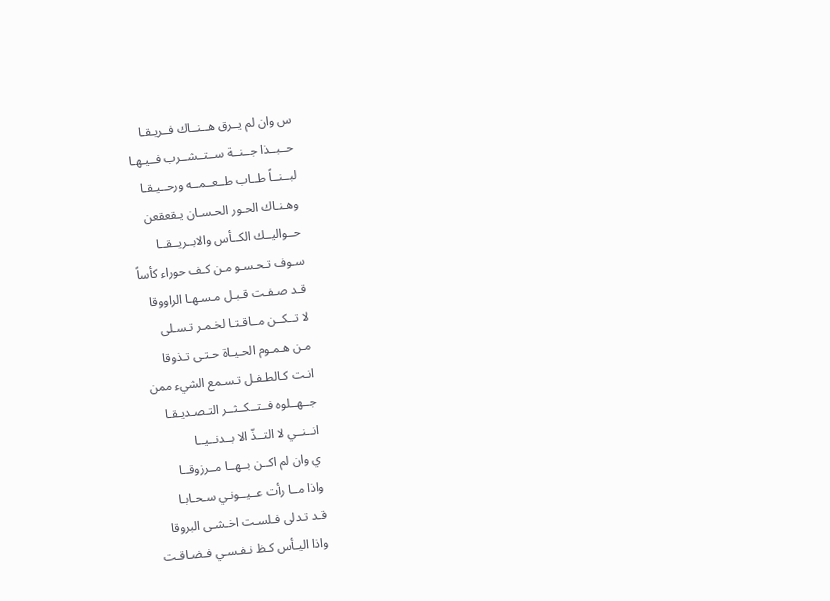س وان لم يــرق هــنــاك فــريـقـا
حــبــذا جــنــة ســتــشــرب فــيـهـا
لبــنــاً طــاب طــعــمــه ورحــيـقـا
وهـنـاك الحـور الحـسـان يـقعقعن
حــواليــك الكــأس والابــريــقــا
سـوف تـحـسـو مـن كـف حوراء كأساً
قـد صـفـت قـبـل مـسـهـا الراووقا
لا تــكــن مــاقـتـا لخـمـر تـسـلى
مـن هـمـوم الحـيـاة حـتـى تـذوقا
انـت كـالطـفـل تـسـمع الشيء ممن
جــهــلوه فــتــكــثــر التـصـديـقـا
انــنــي لا التــذّ الا بــدنــيــا
ي وان لم اكــن بــهــا مــرزوقــا
واذا مــا رأت عــيــونـي سـحـابـا
قـد تـدلى فـلسـت اخـشـى البروقا
واذا اليـأس كـظ نـفـسـي فـضـاقـت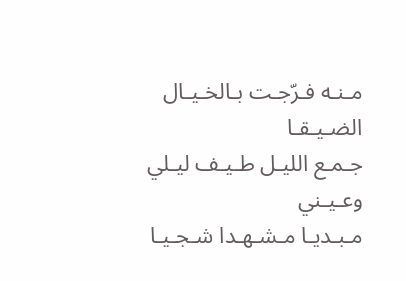مـنـه فـرّجـت بـالخـيـال الضـيـقـا
جـمـع الليـل طـيـف ليـلي وعـيـني
مـبـديـا مـشـهـدا شـجـيـا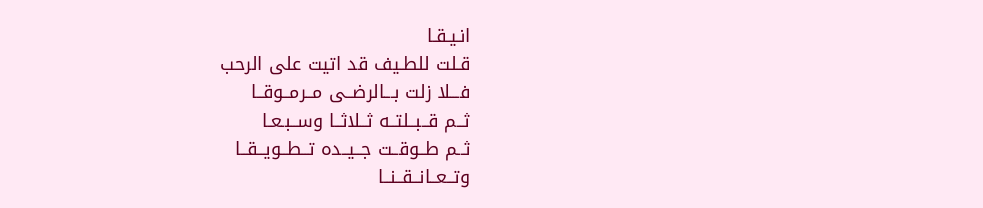انـيـقـا
قـلت للطـيف قد اتيت على الرحب
فـــلا زلت بـــالرضــى مــرمــوقــا
ثــم قــبــلتــه ثــلاثــا وســبـعـا
ثــم طــوقــت جــيــده تــطــويــقــا
وتــعــانــقــنــا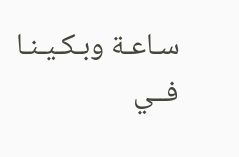سـاعـة وبـكـيـنـا
فــي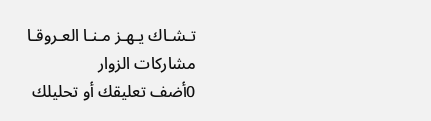تـشـاك يـهـز مـنـا العـروقـا
مشاركات الزوار
0أضف تعليقك أو تحليلك